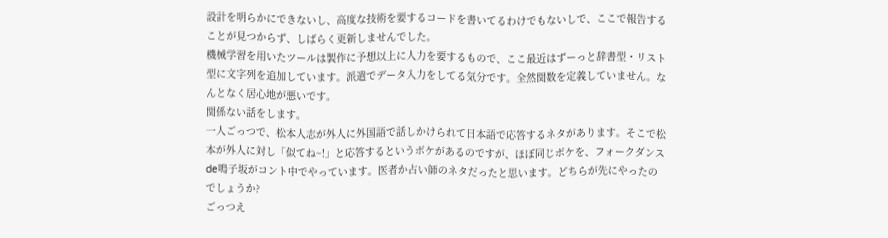設計を明らかにできないし、高度な技術を要するコードを書いてるわけでもないしで、ここで報告することが見つからず、しばらく更新しませんでした。
機械学習を用いたツールは製作に予想以上に人力を要するもので、ここ最近はずーっと辞書型・リスト型に文字列を追加しています。派遣でデータ入力をしてる気分です。全然関数を定義していません。なんとなく居心地が悪いです。
関係ない話をします。
一人ごっつで、松本人志が外人に外国語で話しかけられて日本語で応答するネタがあります。そこで松本が外人に対し「似てね~!」と応答するというボケがあるのですが、ほぼ同じボケを、フォークダンスde鳴子坂がコント中でやっています。医者か占い師のネタだったと思います。どちらが先にやったのでしょうか?
ごっつえ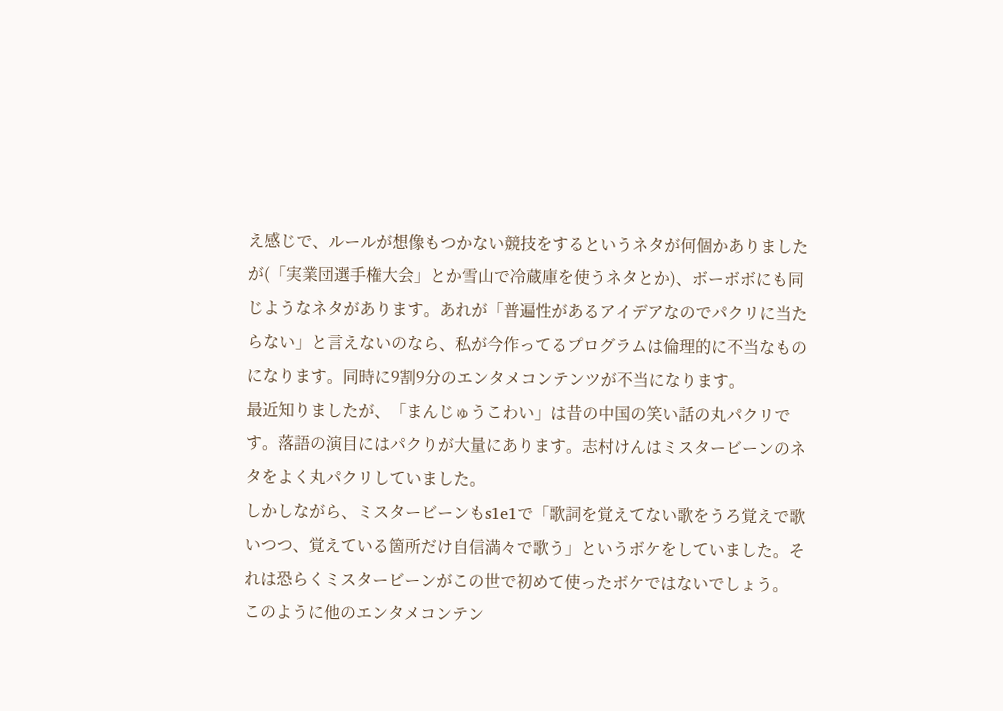え感じで、ルールが想像もつかない競技をするというネタが何個かありましたが(「実業団選手権大会」とか雪山で冷蔵庫を使うネタとか)、ボーボボにも同じようなネタがあります。あれが「普遍性があるアイデアなのでパクリに当たらない」と言えないのなら、私が今作ってるプログラムは倫理的に不当なものになります。同時に9割9分のエンタメコンテンツが不当になります。
最近知りましたが、「まんじゅうこわい」は昔の中国の笑い話の丸パクリです。落語の演目にはパクりが大量にあります。志村けんはミスタービーンのネタをよく丸パクリしていました。
しかしながら、ミスタービーンもs1e1で「歌詞を覚えてない歌をうろ覚えで歌いつつ、覚えている箇所だけ自信満々で歌う」というボケをしていました。それは恐らくミスタービーンがこの世で初めて使ったボケではないでしょう。
このように他のエンタメコンテン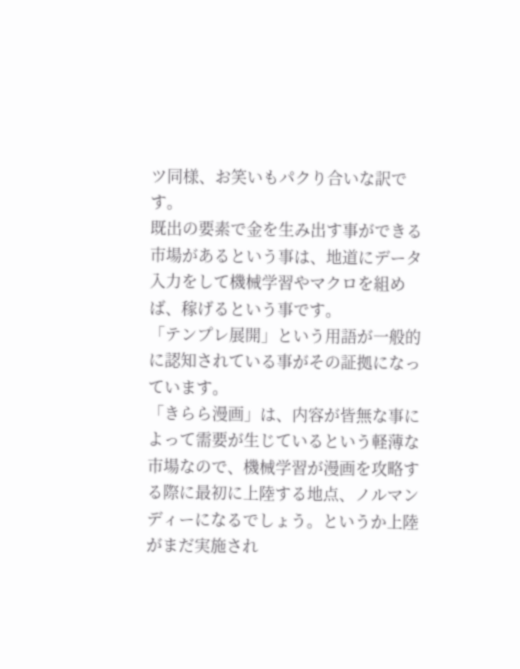ツ同様、お笑いもパクり合いな訳です。
既出の要素で金を生み出す事ができる市場があるという事は、地道にデータ入力をして機械学習やマクロを組めば、稼げるという事です。
「テンプレ展開」という用語が一般的に認知されている事がその証拠になっています。
「きらら漫画」は、内容が皆無な事によって需要が生じているという軽薄な市場なので、機械学習が漫画を攻略する際に最初に上陸する地点、ノルマンディーになるでしょう。というか上陸がまだ実施され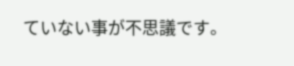ていない事が不思議です。